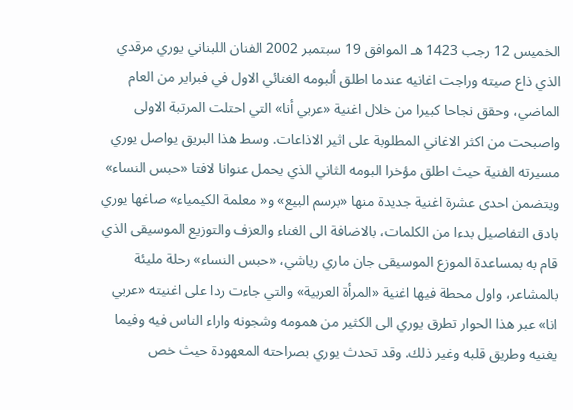الخميس 12 رجب 1423 هـ الموافق 19 سبتمبر 2002 الفنان اللبناني يوري مرقدي الذي ذاع صيته وراجت اغانيه عندما اطلق ألبومه الغنائي الاول في فبراير من العام الماضي، وحقق نجاحا كبيرا من خلال اغنية «عربي أنا» التي احتلت المرتبة الاولى واصبحت من اكثر الاغاني المطلوبة على اثير الاذاعات. وسط هذا البريق يواصل يوري مسيرته الفنية حيث اطلق مؤخرا البومه الثاني الذي يحمل عنوانا لافتا «حبس النساء» ويتضمن احدى عشرة اغنية جديدة منها «برسم البيع» و« معلمة الكيمياء» صاغها يوري بادق التفاصيل بدءا من الكلمات، بالاضافة الى الغناء والعزف والتوزيع الموسيقى الذي قام به بمساعدة الموزع الموسيقى جان ماري رياشي، «حبس النساء» رحلة مليئة بالمشاعر، واول محطة فيها اغنية «المرأة العربية» والتي جاءت ردا على اغنيته «عربي انا» عبر هذا الحوار تطرق يوري الى الكثير من همومه وشجونه واراء الناس فيه وفيما يغنيه وطريق قلبه وغير ذلك. وقد تحدث يوري بصراحته المعهودة حيث خص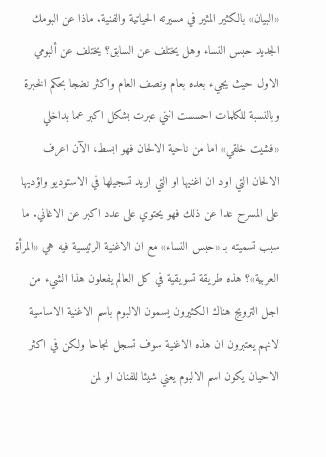«البيان» بالكثير المثير في مسيرته الحياتية والفنية. ماذا عن البومك الجديد حبس النساء وهل يختلف عن السابق؟ يختلف عن ألبومي الاول حيث يجيء بعده بعام ونصف العام واكثر نضجا بحكم الخبرة وبالنسبة للكلمات احسست انني عبرت بشكل اكبر عما بداخلي «فشيت خلقي» اما من ناحية الالحان فهو ابسط، الآن اعرف الالحان التي اود ان اغنيها او التي اريد تسجيلها في الاستوديو واؤديها على المسرح عدا عن ذلك فهو يحتوي على عدد اكبر عن الاغاني. ما سبب تسميته بـ «حبس النساء» مع ان الاغنية الرئيسية فيه هي «المرأة العربية»؟ هذه طريقة تسويقية في كل العالم يفعلون هذا الشيء من اجل الترويج هناك الكثيرون يسمون الالبوم باسم الاغنية الاساسية لانهم يعتبرون ان هذه الاغنية سوف تسجل نجاحا ولكن في اكثر الاحيان يكون اسم الالبوم يعني شيئا للفنان او لمن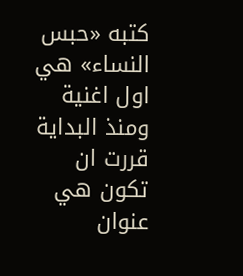كتبه «حبس النساء» هي اول اغنية ومنذ البداية قررت ان تكون هي عنوان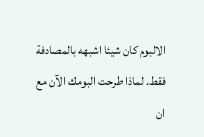الالبوم كان شيئا اشبهه بالمصادفة فقط. لماذا طرحت البومك الآن مع ان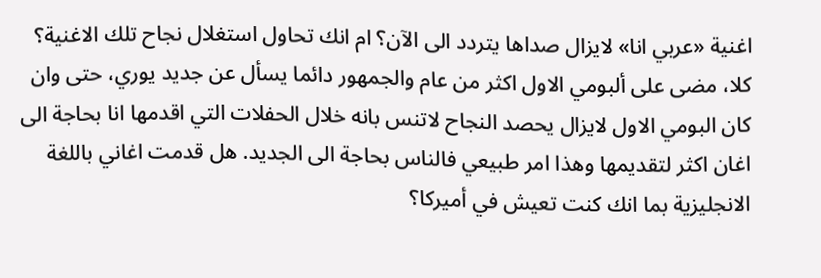اغنية «عربي انا» لايزال صداها يتردد الى الآن؟ ام انك تحاول استغلال نجاح تلك الاغنية؟ كلا، مضى على ألبومي الاول اكثر من عام والجمهور دائما يسأل عن جديد يوري، حتى وان كان البومي الاول لايزال يحصد النجاح لاتنس بانه خلال الحفلات التي اقدمها انا بحاجة الى اغان اكثر لتقديمها وهذا امر طبيعي فالناس بحاجة الى الجديد. هل قدمت اغاني باللغة الانجليزية بما انك كنت تعيش في أميركا؟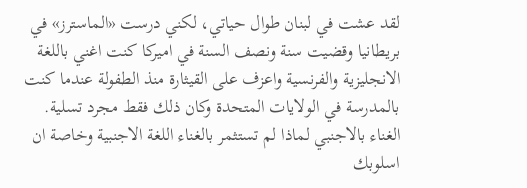لقد عشت في لبنان طوال حياتي، لكني درست «الماسترز» في بريطانيا وقضيت سنة ونصف السنة في اميركا كنت اغني باللغة الانجليزية والفرنسية واعزف على القيثارة منذ الطفولة عندما كنت بالمدرسة في الولايات المتحدة وكان ذلك فقط مجرد تسلية. الغناء بالاجنبي لماذا لم تستثمر بالغناء اللغة الاجنبية وخاصة ان اسلوبك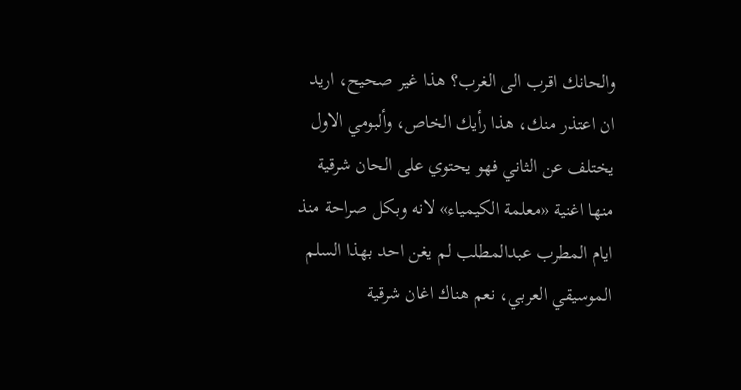والحانك اقرب الى الغرب؟ هذا غير صحيح، اريد ان اعتذر منك، هذا رأيك الخاص، وألبومي الاول يختلف عن الثاني فهو يحتوي على الحان شرقية منها اغنية «معلمة الكيمياء» لانه وبكل صراحة منذ ايام المطرب عبدالمطلب لم يغن احد بهذا السلم الموسيقي العربي، نعم هناك اغان شرقية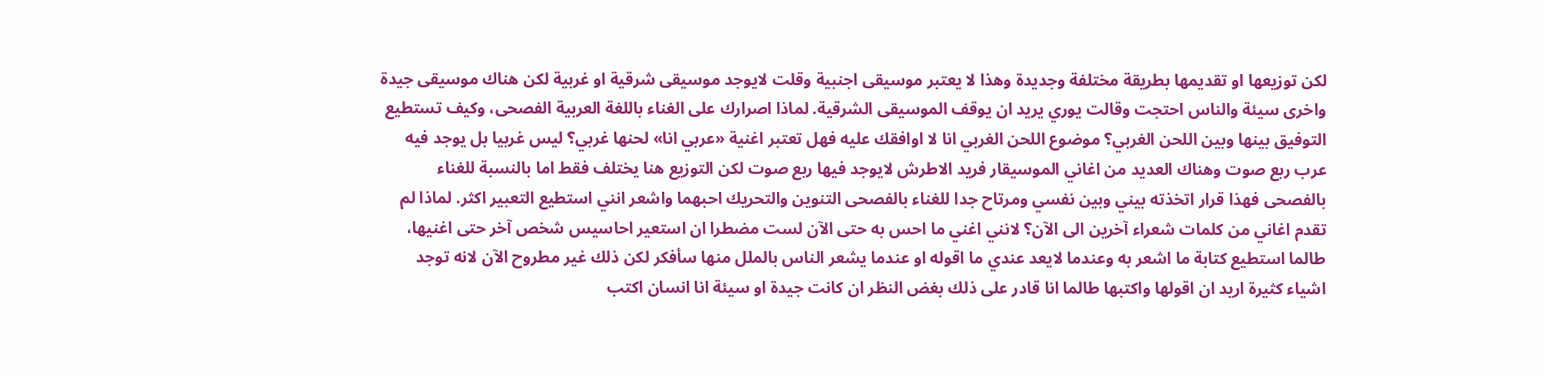لكن توزيعها او تقديمها بطريقة مختلفة وجديدة وهذا لا يعتبر موسيقى اجنبية وقلت لايوجد موسيقى شرقية او غربية لكن هناك موسيقى جيدة واخرى سيئة والناس احتجت وقالت يوري يريد ان يوقف الموسيقى الشرقية. لماذا اصرارك على الغناء باللغة العربية الفصحى، وكيف تستطيع التوفيق بينها وبين اللحن الغربي؟ موضوع اللحن الغربي انا لا اوافقك عليه فهل تعتبر اغنية «عربي انا» لحنها غربي؟ ليس غربيا بل يوجد فيه عرب ربع صوت وهناك العديد من اغاني الموسيقار فريد الاطرش لايوجد فيها ربع صوت لكن التوزيع هنا يختلف فقط اما بالنسبة للغناء بالفصحى فهذا قرار اتخذته بيني وبين نفسي ومرتاح جدا للغناء بالفصحى التنوين والتحريك احبهما واشعر انني استطيع التعبير اكثر. لماذا لم تقدم اغاني من كلمات شعراء آخرين الى الآن؟ لانني اغني ما احس به حتى الآن لست مضطرا ان استعير احاسيس شخص آخر حتى اغنيها، طالما استطيع كتابة ما اشعر به وعندما لايعد عندي ما اقوله او عندما يشعر الناس بالملل منها سأفكر لكن ذلك غير مطروح الآن لانه توجد اشياء كثيرة اريد ان اقولها واكتبها طالما انا قادر على ذلك بغض النظر ان كانت جيدة او سيئة انا انسان اكتب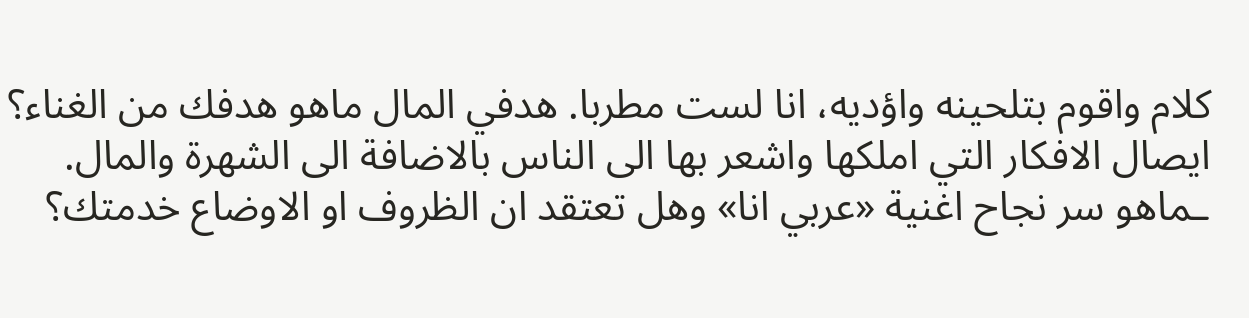كلام واقوم بتلحينه واؤديه، انا لست مطربا. هدفي المال ماهو هدفك من الغناء؟ ايصال الافكار التي املكها واشعر بها الى الناس بالاضافة الى الشهرة والمال. ـماهو سر نجاح اغنية «عربي انا» وهل تعتقد ان الظروف او الاوضاع خدمتك؟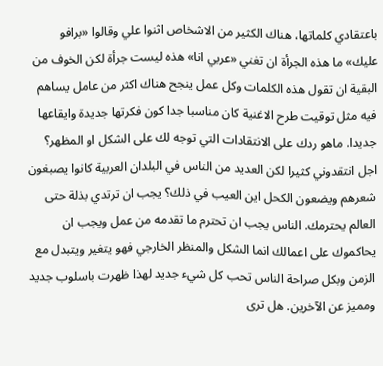باعتقادي كلماتها، هناك الكثير من الاشخاص اثنوا علي وقالوا «برافو عليك» ما هذه الجرأة ان تغني «عربي انا» هذه ليست جرأة لكن الخوف من البقية ان تقول هذه الكلمات وكل عمل ينجح هناك اكثر من عامل يساهم فيه مثل توقيت طرح الاغنية كان مناسبا جدا كون فكرتها جديدة وايقاعها جديدا. ماهو ردك على الانتقادات التي توجه لك على الشكل او المظهر؟ اجل انتقدوني كثيرا لكن العديد من الناس في البلدان العربية كانوا يصبغون شعرهم ويضعون الكحل اين العيب في ذلك؟ يجب ان ترتدي بذلة حتى العالم يحترمك. الناس يجب ان تحترم ما تقدمه من عمل ويجب ان يحاكموك على اعمالك انما الشكل والمنظر الخارجي فهو يتغير ويتبدل مع الزمن وبكل صراحة الناس تحب كل شيء جديد لهذا ظهرت باسلوب جديد ومميز عن الآخرين. هل ترى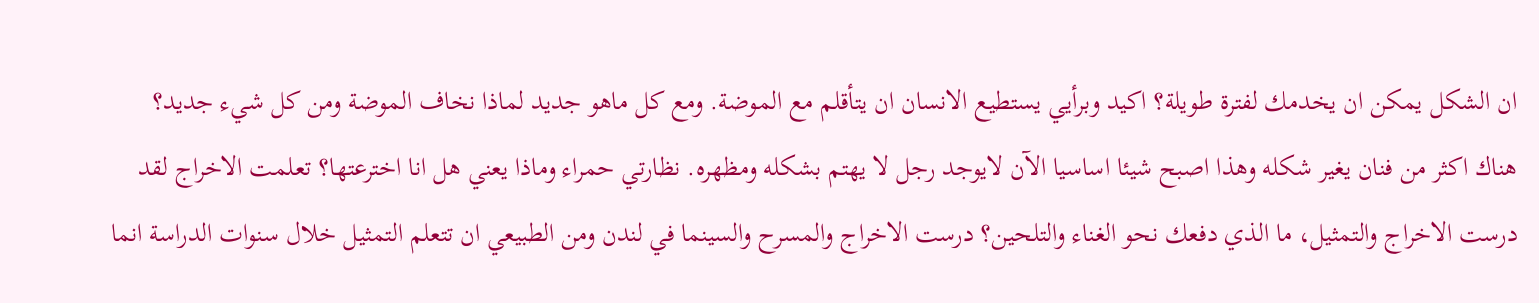ان الشكل يمكن ان يخدمك لفترة طويلة؟ اكيد وبرأيي يستطيع الانسان ان يتأقلم مع الموضة. ومع كل ماهو جديد لماذا نخاف الموضة ومن كل شيء جديد؟ هناك اكثر من فنان يغير شكله وهذا اصبح شيئا اساسيا الآن لايوجد رجل لا يهتم بشكله ومظهره. نظارتي حمراء وماذا يعني هل انا اخترعتها؟ تعلمت الاخراج لقد درست الاخراج والتمثيل، ما الذي دفعك نحو الغناء والتلحين؟ درست الاخراج والمسرح والسينما في لندن ومن الطبيعي ان تتعلم التمثيل خلال سنوات الدراسة انما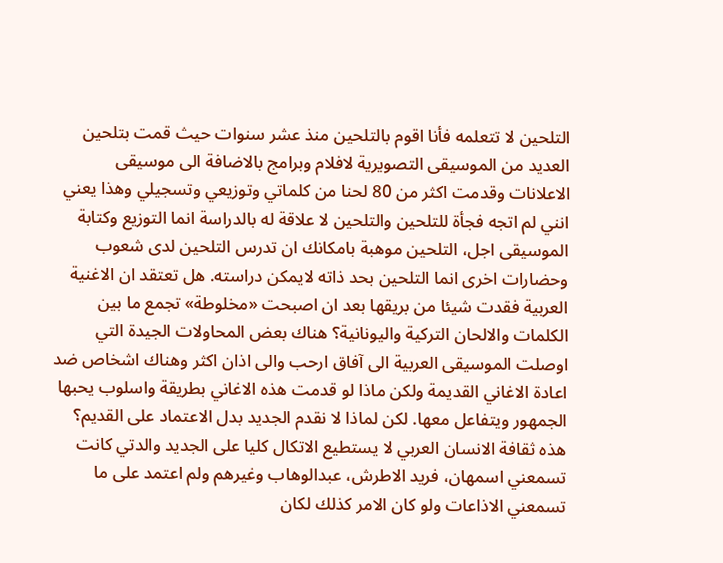التلحين لا تتعلمه فأنا اقوم بالتلحين منذ عشر سنوات حيث قمت بتلحين العديد من الموسيقى التصويرية لافلام وبرامج بالاضافة الى موسيقى الاعلانات وقدمت اكثر من 80 لحنا من كلماتي وتوزيعي وتسجيلي وهذا يعني انني لم اتجه فجأة للتلحين والتلحين لا علاقة له بالدراسة انما التوزيع وكتابة الموسيقى اجل، التلحين موهبة بامكانك ان تدرس التلحين لدى شعوب وحضارات اخرى انما التلحين بحد ذاته لايمكن دراسته. هل تعتقد ان الاغنية العربية فقدت شيئا من بريقها بعد ان اصبحت «مخلوطة» تجمع ما بين الكلمات والالحان التركية واليونانية؟ هناك بعض المحاولات الجيدة التي اوصلت الموسيقى العربية الى آفاق ارحب والى اذان اكثر وهناك اشخاص ضد اعادة الاغاني القديمة ولكن ماذا لو قدمت هذه الاغاني بطريقة واسلوب يحبها الجمهور ويتفاعل معها. لكن لماذا لا نقدم الجديد بدل الاعتماد على القديم؟ هذه ثقافة الانسان العربي لا يستطيع الاتكال كليا على الجديد والدتي كانت تسمعني اسمهان، فريد الاطرش، عبدالوهاب وغيرهم ولم اعتمد على ما تسمعني الاذاعات ولو كان الامر كذلك لكان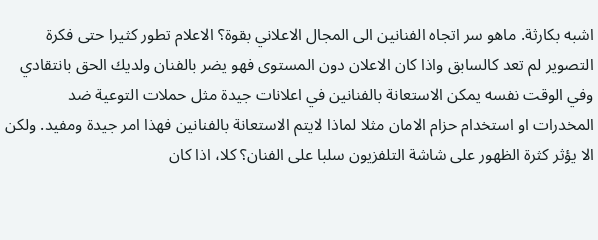اشبه بكارثة. ماهو سر اتجاه الفنانين الى المجال الاعلاني بقوة؟ الاعلام تطور كثيرا حتى فكرة التصوير لم تعد كالسابق واذا كان الاعلان دون المستوى فهو يضر بالفنان ولديك الحق بانتقادي وفي الوقت نفسه يمكن الاستعانة بالفنانين في اعلانات جيدة مثل حملات التوعية ضد المخدرات او استخدام حزام الامان مثلا لماذا لايتم الاستعانة بالفنانين فهذا امر جيدة ومفيد. ولكن الا يؤثر كثرة الظهور على شاشة التلفزيون سلبا على الفنان؟ كلا، اذا كان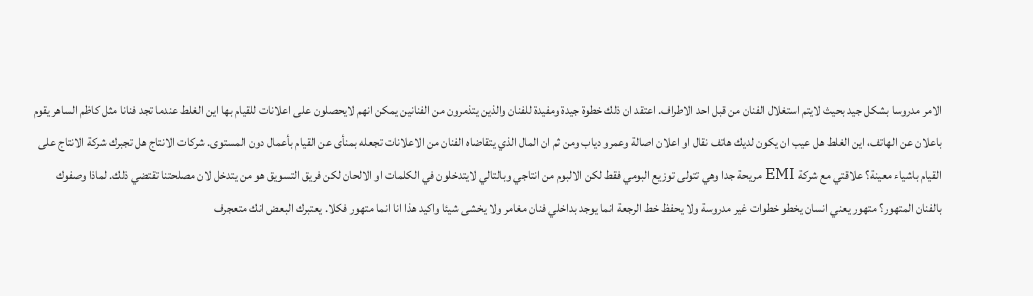الامر مدروسا بشكل جيد بحيث لايتم استغلال الفنان من قبل احد الاطراف. اعتقد ان ذلك خطوة جيدة ومفيدة للفنان والذين يتذمرون من الفنانين يمكن انهم لايحصلون على اعلانات للقيام بها اين الغلط عندما تجد فنانا مثل كاظم الساهر يقوم باعلان عن الهاتف، اين الغلط هل عيب ان يكون لديك هاتف نقال او اعلان اصالة وعمرو دياب ومن ثم ان المال الذي يتقاضاه الفنان من الاعلانات تجعله بمنأى عن القيام بأعمال دون المستوى. شركات الانتاج هل تجبرك شركة الانتاج على القيام باشياء معينة؟ علاقتي مع شركة EMI مريحة جدا وهي تتولى توزيع البومي فقط لكن الالبوم من انتاجي وبالتالي لايتدخلون في الكلمات او الالحان لكن فريق التسويق هو من يتدخل لان مصلحتنا تقتضي ذلك. لماذا وصفوك بالفنان المتهور؟ متهور يعني انسان يخطو خطوات غير مدروسة ولا يحفظ خط الرجعة انما يوجد بداخلي فنان مغامر ولا يخشى شيئا واكيد هذا انا انما متهور فكلا. يعتبرك البعض انك متعجرف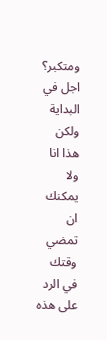ومتكبر؟ اجل في البداية ولكن هذا انا ولا يمكنك ان تمضي وقتك في الرد على هذه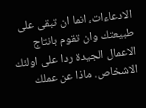الادعاءات، انما ان تبقى على طبيعتك وان تقوم بانتاج الاعمال الجيدة ردا على اولئك الاشخاص. ماذا عن عملك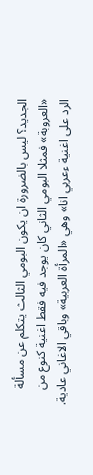الجديد؟ ليس بالضرورة ان يكون البومي الثالث يتكلم عن مسألة «العروبة» فمثلا البومي الثاني كان يوجد فيه فقط اغنية كنوع من الرد على اغنية ءعربي انا» وهي «المرأة العربية» وباقي الاغاني عادية.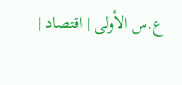ع.س الأولى | اقتصاد |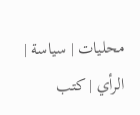محليات | سياسة | الرأي | كتب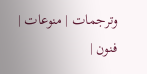وترجمات | منوعات | فنون |